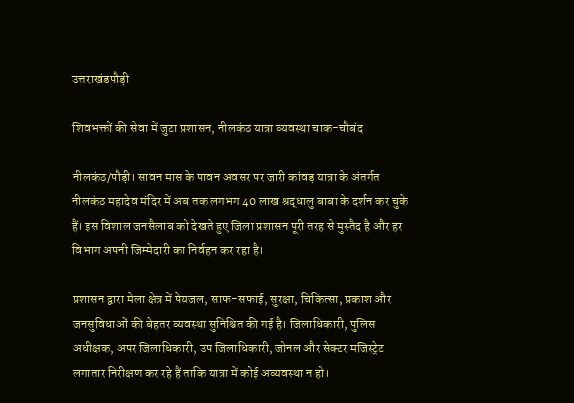उत्तराखंडपौड़ी

शिवभक्तों की सेवा में जुटा प्रशासन, नीलकंठ यात्रा व्यवस्था चाक-चौबंद

नीलकंठ/पौड़ी। सावन मास के पावन अवसर पर जारी कांवड़ यात्रा के अंतर्गत नीलकंठ महादेव मंदिर में अब तक लगभग 40 लाख श्रद्धालु बाबा के दर्शन कर चुके हैं। इस विशाल जनसैलाब को देखते हुए जिला प्रशासन पूरी तरह से मुस्तैद है और हर विभाग अपनी जिम्मेदारी का निर्वहन कर रहा है।

प्रशासन द्वारा मेला क्षेत्र में पेयजल, साफ-सफाई, सुरक्षा, चिकित्सा, प्रकाश और जनसुविधाओं की बेहतर व्यवस्था सुनिश्चित की गई है। जिलाधिकारी, पुलिस अधीक्षक, अपर जिलाधिकारी, उप जिलाधिकारी, जोनल और सेक्टर मजिस्ट्रेट लगातार निरीक्षण कर रहे हैं ताकि यात्रा में कोई अव्यवस्था न हो।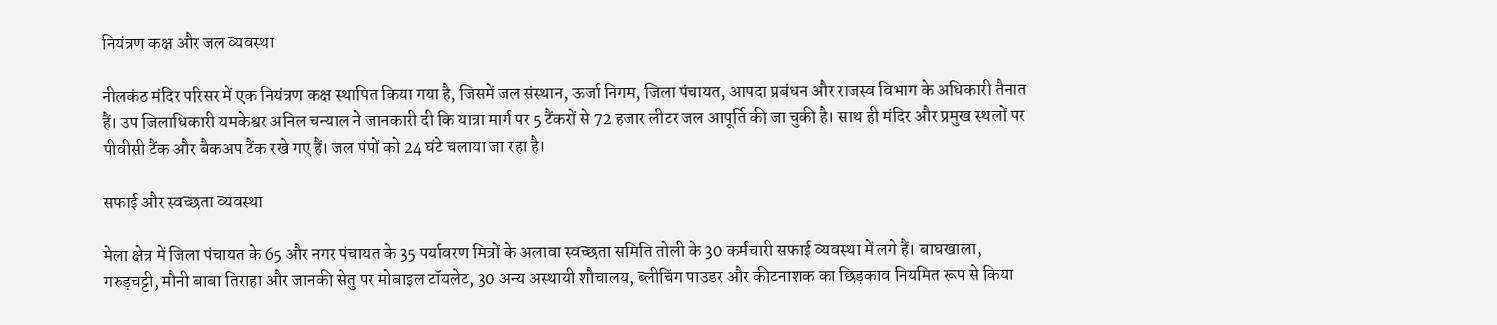नियंत्रण कक्ष और जल व्यवस्था

नीलकंठ मंदिर परिसर में एक नियंत्रण कक्ष स्थापित किया गया है, जिसमें जल संस्थान, ऊर्जा निगम, जिला पंचायत, आपदा प्रबंधन और राजस्व विभाग के अधिकारी तैनात हैं। उप जिलाधिकारी यमकेश्वर अनिल चन्याल ने जानकारी दी कि यात्रा मार्ग पर 5 टैंकरों से 72 हजार लीटर जल आपूर्ति की जा चुकी है। साथ ही मंदिर और प्रमुख स्थलों पर पीवीसी टैंक और बैकअप टैंक रखे गए हैं। जल पंपों को 24 घंटे चलाया जा रहा है।

सफाई और स्वच्छता व्यवस्था

मेला क्षेत्र में जिला पंचायत के 65 और नगर पंचायत के 35 पर्यावरण मित्रों के अलावा स्वच्छता समिति तोली के 30 कर्मचारी सफाई व्यवस्था में लगे हैं। बाघखाला, गरुड़चट्टी, मौनी बाबा तिराहा और जानकी सेतु पर मोबाइल टॉयलेट, 30 अन्य अस्थायी शौचालय, ब्लीचिंग पाउडर और कीटनाशक का छिड़काव नियमित रूप से किया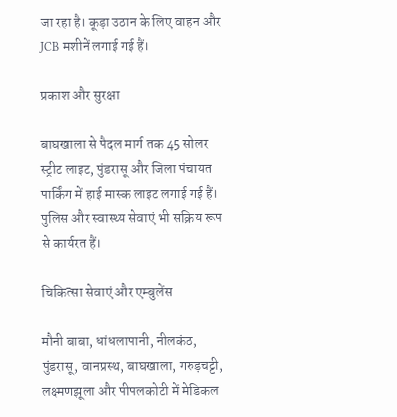जा रहा है। कूड़ा उठान के लिए वाहन और JCB मशीनें लगाई गई हैं।

प्रकाश और सुरक्षा

बाघखाला से पैदल मार्ग तक 45 सोलर स्ट्रीट लाइट, पुंडरासू और जिला पंचायत पार्किंग में हाई मास्क लाइट लगाई गई हैं। पुलिस और स्वास्थ्य सेवाएं भी सक्रिय रूप से कार्यरत हैं।

चिकित्सा सेवाएं और एम्बुलेंस

मौनी बाबा, धांधलापानी, नीलकंठ, पुंडरासू, वानप्रस्थ, बाघखाला, गरुड़चट्टी, लक्ष्मणझूला और पीपलकोटी में मेडिकल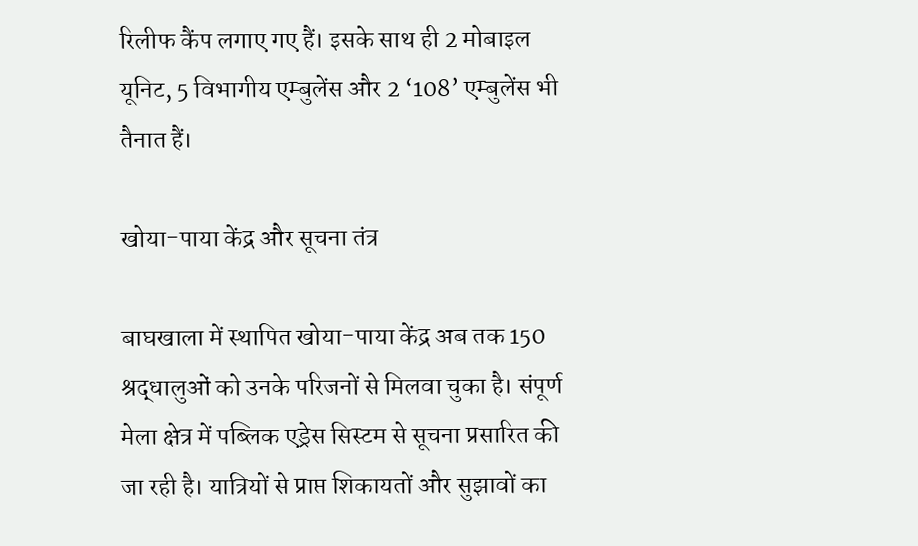रिलीफ कैंप लगाए गए हैं। इसके साथ ही 2 मोबाइल यूनिट, 5 विभागीय एम्बुलेंस और 2 ‘108’ एम्बुलेंस भी तैनात हैं।

खोया-पाया केंद्र और सूचना तंत्र

बाघखाला में स्थापित खोया-पाया केंद्र अब तक 150 श्रद्धालुओं को उनके परिजनों से मिलवा चुका है। संपूर्ण मेला क्षेत्र में पब्लिक एड्रेस सिस्टम से सूचना प्रसारित की जा रही है। यात्रियों से प्राप्त शिकायतों और सुझावों का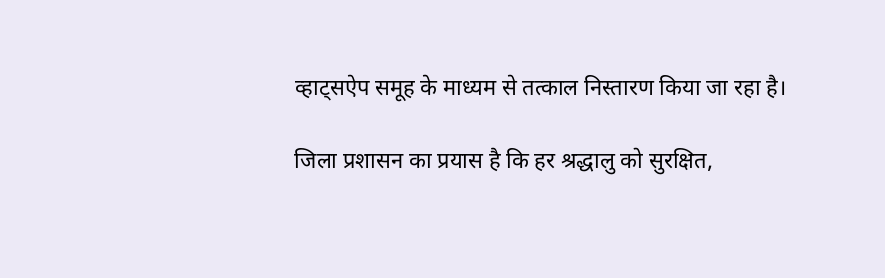व्हाट्सऐप समूह के माध्यम से तत्काल निस्तारण किया जा रहा है।

जिला प्रशासन का प्रयास है कि हर श्रद्धालु को सुरक्षित,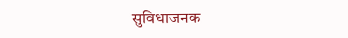सुविधाजनक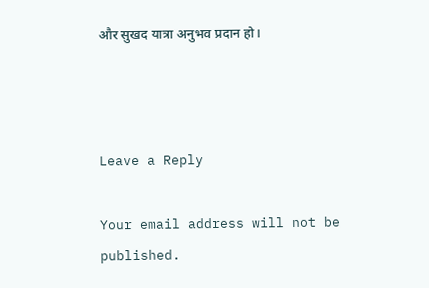और सुखद यात्रा अनुभव प्रदान हो।



Leave a Reply

Your email address will not be published.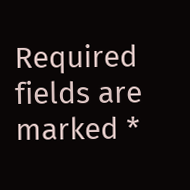Required fields are marked *